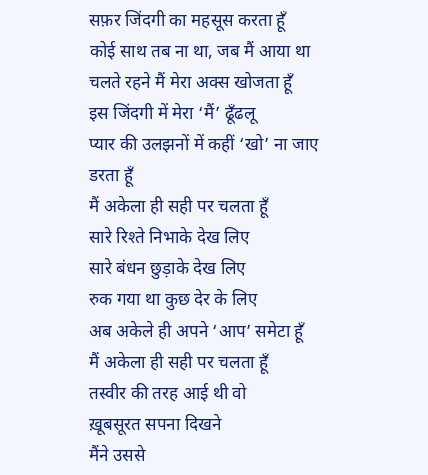सफ़र जिंदगी का महसूस करता हूँ
कोई साथ तब ना था, जब मैं आया था
चलते रहने मैं मेरा अक्स खोजता हूँ
इस जिंदगी में मेरा ‘मैं’ ढूँढलू
प्यार की उलझनों में कहीं ‘खो’ ना जाए डरता हूँ
मैं अकेला ही सही पर चलता हूँ
सारे रिश्ते निभाके देख लिए
सारे बंधन छुड़ाके देख लिए
रुक गया था कुछ देर के लिए
अब अकेले ही अपने ‘आप’ समेटा हूँ
मैं अकेला ही सही पर चलता हूँ
तस्वीर की तरह आई थी वो
ख़ूबसूरत सपना दिखने
मैंने उससे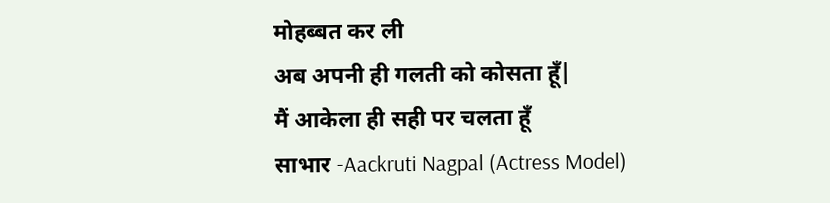मोहब्बत कर ली
अब अपनी ही गलती को कोसता हूँ|
मैं आकेला ही सही पर चलता हूँ
साभार -Aackruti Nagpal (Actress Model)